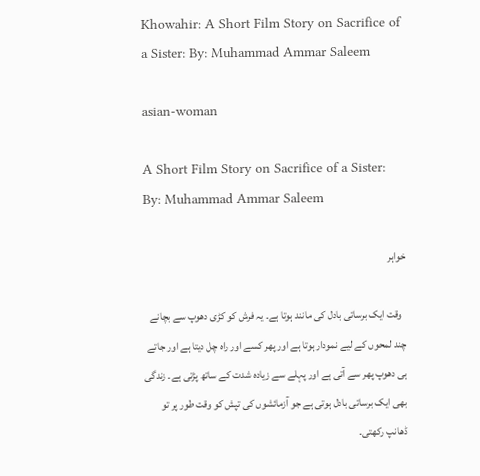Khowahir: A Short Film Story on Sacrifice of a Sister: By: Muhammad Ammar Saleem

asian-woman

A Short Film Story on Sacrifice of a Sister: By: Muhammad Ammar Saleem

خواہر

  وقت ایک برساتی بادل کی مانند ہوتا ہے۔ یہ فرش کو کڑی دھوپ سے بچانے چند لمحوں کے لیے نمودار ہوتا ہے اور پھر کسے اور راہ چل دیتا ہے اور جاتے ہی دھوپ پھر سے آتی ہے اور پہلے سے زیادہ شدت کے ساتھ پڑتی ہے۔ زندگی بھی ایک برساتی بادل ہوتی ہے جو آزمائشوں کی تپش کو وقت طور پر تو ڈھانپ رکھتی۔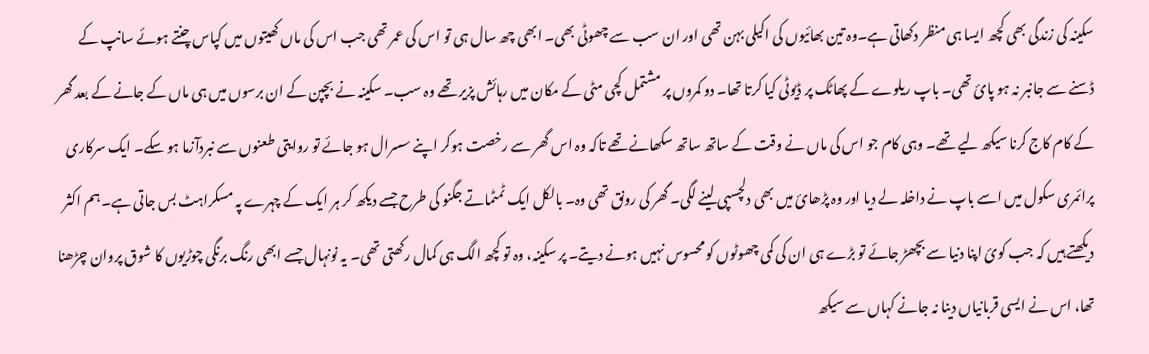سکینہ کی زندگی بھی کچھ ایسا ہی منظر دکھاتی ہے۔وہ تین بھائیوں کی اکیلی بہن تھی اور ان سب سے چھوٹی بھی۔ ابھی چھ سال ہی تو اس کی عمر تھی جب اس کی ماں کھیتوں میں کپاس چنتے ہوئے سانپ کے ڈسنے سے جانبر نہ ہو پائ تھی۔ باپ ریلوے کے پھاٹک پر ڈیوٹی کیا کرتا تھا۔ دو کمروں پر مشتمل کچی مٹی کے مکان میں رہائش پزیر تھے وہ سب۔ سکینہ نے بچپن کے ان برسوں میں ہی ماں کے جانے کے بعد گھر کے کام کاج کرنا سیکھ لیے تھے۔ وہی کام جو اس کی ماں نے وقت کے ساتھ ساتھ سکھانے تھے تاکہ وہ اس گھر سے رخصت ہوکر اپنے سسرال ہو جائے تو روایتی طعنوں سے نبردآزما ہو سکے۔ ایک سرکاری پرائمری سکول میں اسے باپ نے داخلہ لے دیا اور وہ پڑھائ میں بھی دلچسپی لینے لگی۔ گھر کی رونق تھی وہ۔ بالکل ایک ٹمٹماتے جگنو کی طرح جسے دیکھ کر ہر ایک کے چہرے پہ مسکراہٹ بس جاتی ہے۔ ہم اکثر دیکھتے ہیں کہ جب کوئ اپنا دنیا سے بچھڑ جائے تو بڑے ہی ان کی کمی چھوٹوں کو محسوس نہیں ہونے دیتے۔ پر سکینہ، وہ تو کچھ الگ ہی کمال رکھتی تھی۔ یہ نونہال جسے ابھی رنگ برنگی چوڑیوں کا شوق پروان چڑھنا تھا، اس نے ایسی قربانیاں دینا نہ جانے کہاں سے سیکھ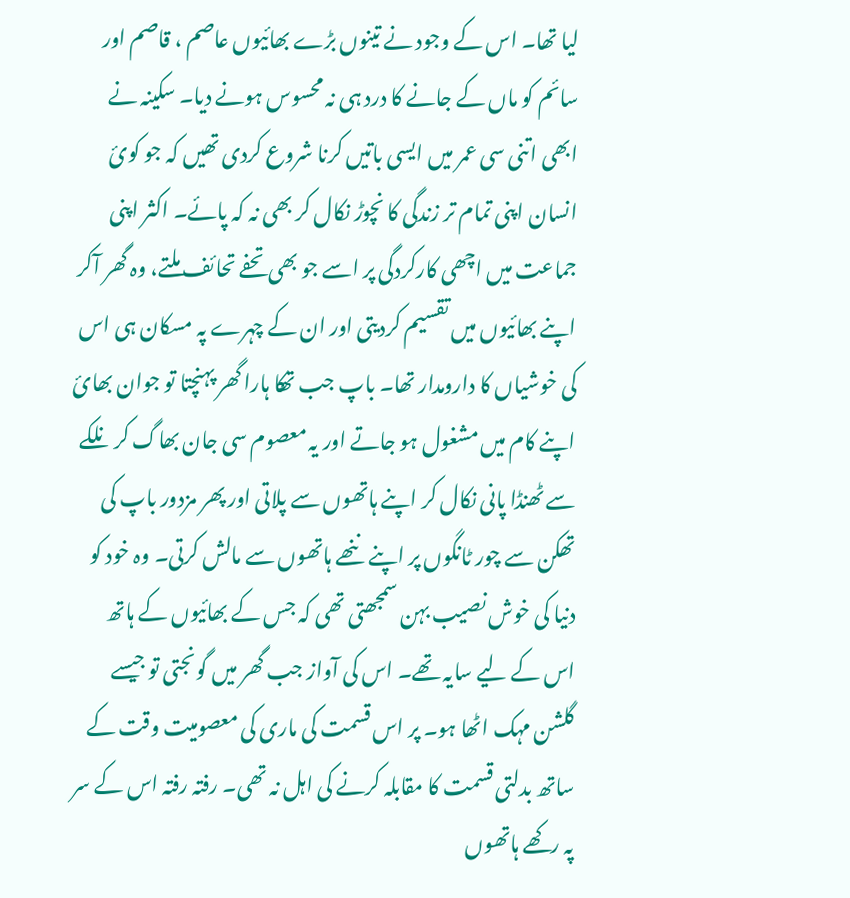لیا تھا۔ اس کے وجود نے تینوں بڑے بھائیوں عاصم ، قاصم اور سائم کو ماں کے جانے کا درد ہی نہ محسوس ہونے دیا۔ سکینہ نے ابھی اتنی سی عمر میں ایسی باتیں کرنا شروع کردی تھیں کہ جو کوئ انسان اپنی تمام تر زندگی کا نچوڑ نکال کر بھی نہ کہ پائے۔ اکثر اپنی جماعت میں اچھی کارکردگی پر اسے جو بھی تحفے تحائف ملتے، وہ گھر آکر اپنے بھائیوں میں تقسیم کردیتی اور ان کے چہرے پہ مسکان ہی اس کی خوشیاں کا دارومدار تھا۔ باپ جب تھکا ہارا گھر پہنچتا تو جوان بھائ اپنے کام میں مشغول ہو جاتے اور یہ معصوم سی جان بھاگ کر نلکے سے ٹھنڈا پانی نکال کر اپنے ہاتھوں سے پلاتی اور پھر مزدور باپ کی تھکن سے چور ٹانگوں پر اپنے ننھے ہاتھوں سے مالش کرتی۔ وہ خود کو دنیا کی خوش نصیب بہن سمجھتی تھی کہ جس کے بھائیوں کے ہاتھ اس کے لیے سایہ تھے۔ اس کی آواز جب گھر میں گونجتی تو جیسے گلشن مہک اٹھا ہو۔ پر اس قسمت کی ماری کی معصومیت وقت کے ساتھ بدلتی قسمت کا مقابلہ کرنے کی اہل نہ تھی۔ رفتہ رفتہ اس کے سر پہ رکھے ہاتھوں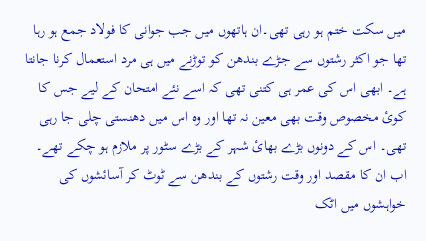میں سکت ختم ہو رہی تھی۔ان ہاتھوں میں جب جوانی کا فولاد جمع ہو رہا تھا جو اکثر رشتوں سے جڑے بندھن کو توڑنے میں ہی مرد استعمال کرنا جانتا ہے۔ ابھی اس کی عمر ہی کتنی تھی کہ اسے نئے امتحان کے لیے جس کا کوئ مخصوص وقت بھی معین نہ تھا اور وہ اس میں دھنستی چلی جا رہی تھی۔ اس کے دونوں بڑے بھائ شہر کے بڑے سٹور پر ملازم ہو چکے تھے۔ اب ان کا مقصد اور وقت رشتوں کے بندھن سے ٹوٹ کر آسائشوں کی خواہشوں میں اٹک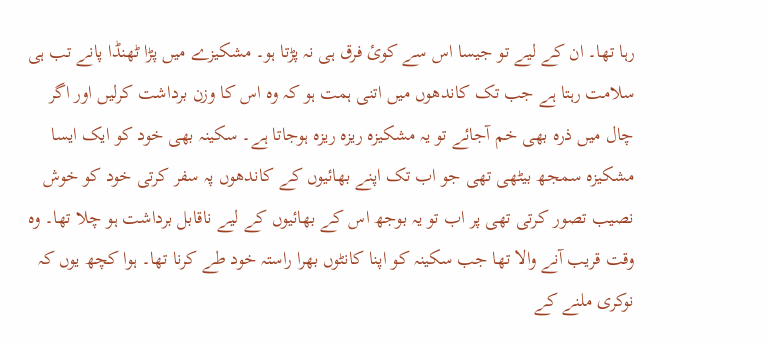رہا تھا۔ ان کے لیے تو جیسا اس سے کوئ فرق ہی نہ پڑتا ہو۔ مشکیزے میں پڑا ٹھنڈا پانے تب ہی سلامت رہتا ہے جب تک کاندھوں میں اتنی ہمت ہو کہ وہ اس کا وزن برداشت کرلیں اور اگر چال میں ذرہ بھی خم آجائے تو یہ مشکیزہ ریزہ ریزہ ہوجاتا ہے۔ سکینہ بھی خود کو ایک ایسا مشکیزہ سمجھ بیٹھی تھی جو اب تک اپنے بھائیوں کے کاندھوں پہ سفر کرتی خود کو خوش نصیب تصور کرتی تھی پر اب تو یہ بوجھ اس کے بھائیوں کے لیے ناقابل برداشت ہو چلا تھا۔ وہ وقت قریب آنے والا تھا جب سکینہ کو اپنا کانٹوں بھرا راستہ خود طے کرنا تھا۔ ہوا کچھ یوں کہ نوکری ملنے کے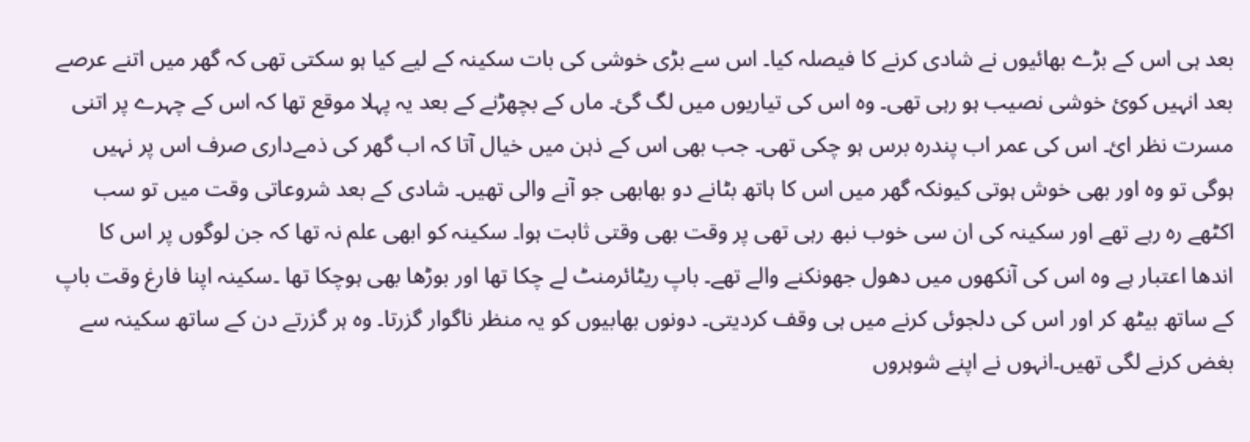بعد ہی اس کے بڑے بھائیوں نے شادی کرنے کا فیصلہ کیا۔ اس سے بڑی خوشی کی بات سکینہ کے لیے کیا ہو سکتی تھی کہ گھر میں اتنے عرصے بعد انہیں کوئ خوشی نصیب ہو رہی تھی۔ وہ اس کی تیاریوں میں لگ گئ۔ ماں کے بچھڑنے کے بعد یہ پہلا موقع تھا کہ اس کے چہرے پر اتنی مسرت نظر ائ۔ اس کی عمر اب پندرہ برس ہو چکی تھی۔ جب بھی اس کے ذہن میں خیال آتا کہ اب گھر کی ذمےداری صرف اس پر نہیں ہوگی تو وہ اور بھی خوش ہوتی کیونکہ گھر میں اس کا ہاتھ بٹانے دو بھابھی جو آنے والی تھیں۔ شادی کے بعد شروعاتی وقت میں تو سب اکٹھے رہ رہے تھے اور سکینہ کی ان سی خوب نبھ رہی تھی پر وقت بھی وقتی ثابت ہوا۔ سکینہ کو ابھی علم نہ تھا کہ جن لوگوں پر اس کا اندھا اعتبار ہے وہ اس کی آنکھوں میں دھول جھونکنے والے تھے۔ باپ ریٹائرمنٹ لے چکا تھا اور بوڑھا بھی ہوچکا تھا ۔سکینہ اپنا فارغ وقت باپ کے ساتھ بیٹھ کر اور اس کی دلجوئی کرنے میں ہی وقف کردیتی۔ دونوں بھابیوں کو یہ منظر ناگوار گزرتا۔ وہ ہر گزرتے دن کے ساتھ سکینہ سے بغض کرنے لگی تھیں۔انہوں نے اپنے شوہروں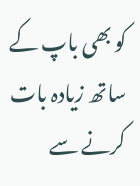کو بھی باپ کے ساتھ زیادہ بات کرنے سے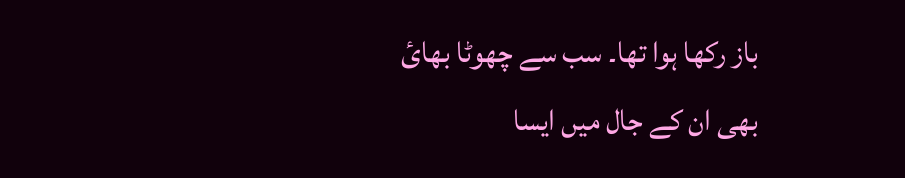باز رکھا ہوا تھا۔ سب سے چھوٹا بھائ بھی ان کے جال میں ایسا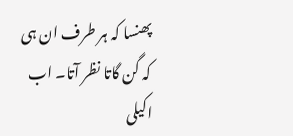پھنسا کہ ہر طرف ان ہی کہ گن گاتا نظر آتا۔ اب اکیلی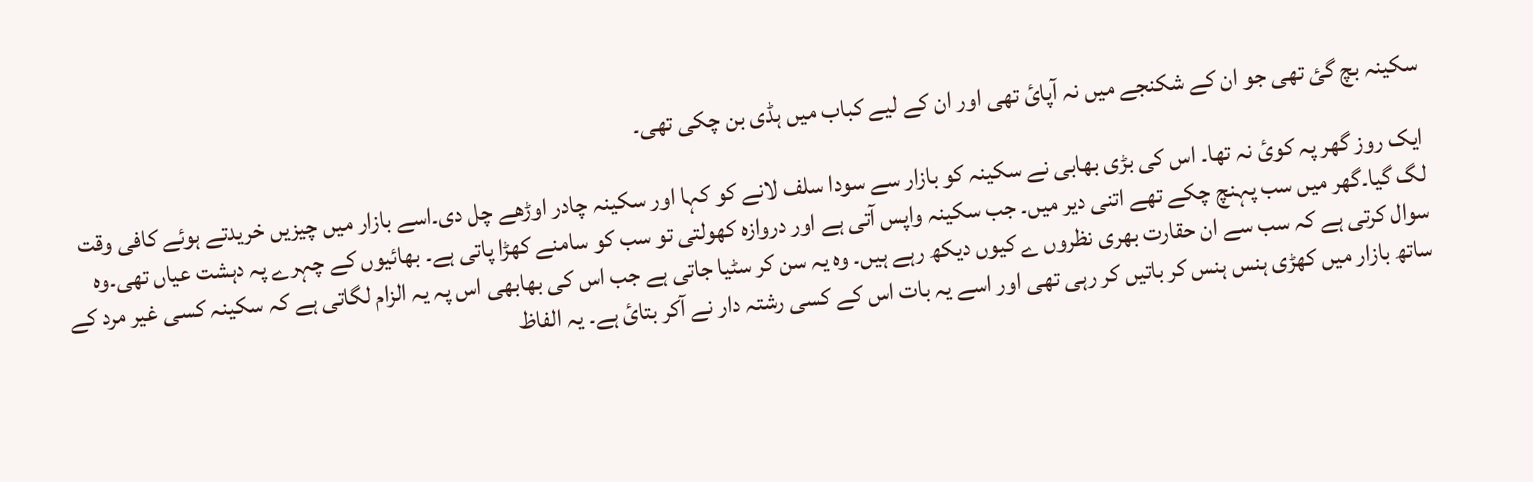سکینہ بچ گئ تھی جو ان کے شکنجے میں نہ آپائ تھی اور ان کے لیے کباب میں ہڈی بن چکی تھی۔

ایک روز گھر پہ کوئ نہ تھا۔ اس کی بڑی بھابی نے سکینہ کو بازار سے سودا سلف لانے کو کہا اور سکینہ چادر اوڑھے چل دی۔اسے بازار میں چیزیں خریدتے ہوئے کافی وقت لگ گیا۔گھر میں سب پہنچ چکے تھے اتنی دیر میں۔ جب سکینہ واپس آتی ہے اور دروازہ کھولتی تو سب کو سامنے کھڑا پاتی ہے۔ بھائیوں کے چہرے پہ دہشت عیاں تھی۔وہ سوال کرتی ہے کہ سب سے ان حقارت بھری نظروں ے کیوں دیکھ رہے ہیں۔ وہ یہ سن کر سٹیا جاتی ہے جب اس کی بھابھی اس پہ یہ الزام لگاتی ہے کہ سکینہ کسی غیر مرد کے ساتھ بازار میں کھڑی ہنس ہنس کر باتیں کر رہی تھی اور اسے یہ بات اس کے کسی رشتہ دار نے آکر بتائ ہے۔ یہ الفاظ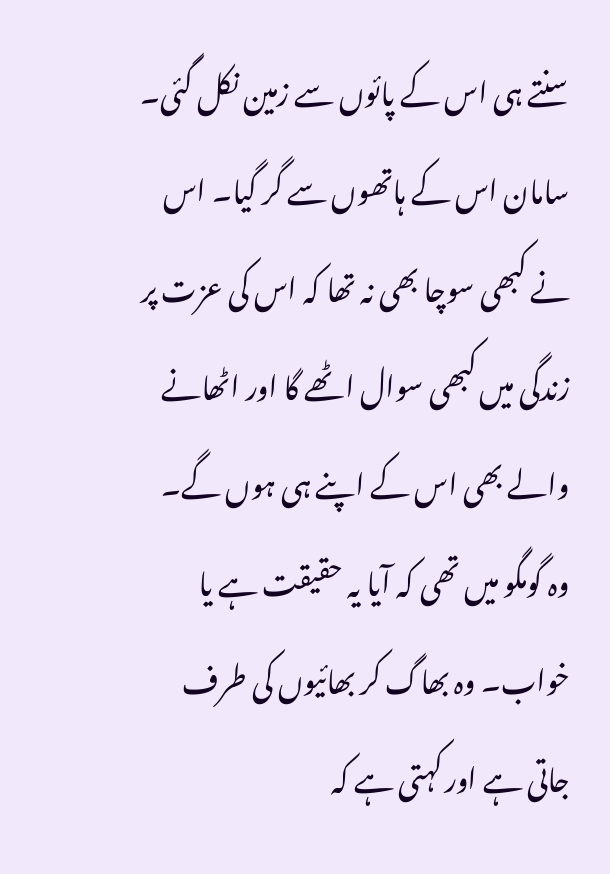سنتے ہی اس کے پائوں سے زمین نکل گئی۔ سامان اس کے ہاتھوں سے گر گیا۔ اس نے کبھی سوچا بھی نہ تھا کہ اس کی عزت پر زندگی میں کبھی سوال اٹھے گا اور اٹھانے والے بھی اس کے اپنے ہی ہوں گے۔ وہ گومگو میں تھی کہ آیا یہ حقیقت ہے یا خواب۔ وہ بھاگ کر بھائیوں کی طرف جاتی ہے اور کہتی ہے کہ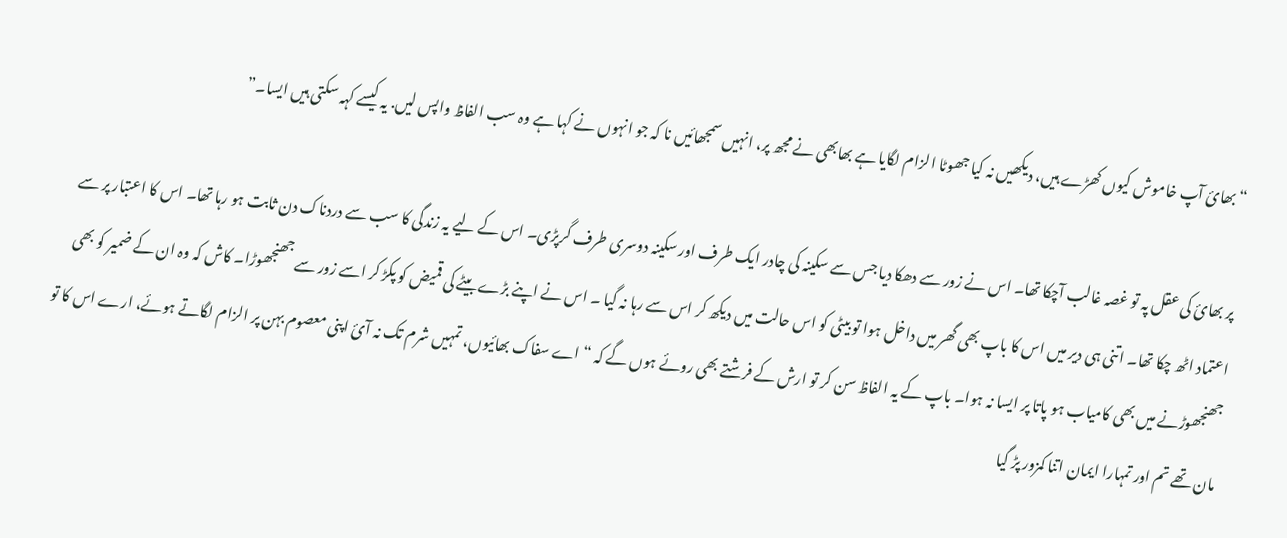“بھائ آپ خاموش کیوں کھڑے ہیں، دیکھیں نہ کیا جھوٹا الزام لگایا ہے بھابھی نے مجھ پر، انہیں سمجھائیں نا کہ جو انہوں نے کہا ہے وہ سب الفاظ واپس لیں. یہ کیسے کہہ سکتی ہیں ایسا۔”

پر بھائ کی عقل پہ تو غصہ غالب آچکا تھا۔ اس نے زور سے دھکا دیا جس سے سکینہ کی چادر ایک طرف اور سکینہ دوسری طرف گرپڑی۔ اس کے لیے یہ زندگی کا سب سے دردناک دن ثابت ہو رہا تھا۔ اس کا اعتبار پر سے اعتماد اٹھ چکا تھا۔ اتنی ہی دیر میں اس کا باپ بھی گھر میں داخل ہوا تو بیٹی کو اس حالت میں دیکھ کر اس سے رہا نہ گیا ۔ اس نے اپنے بڑے بیٹے کی قمیض کو پکڑ کر اسے زور سے جھنجھوڑا۔ کاش کہ وہ ان کے ضمیر کو بھی جھنجھوڑنے میں بھی کامیاب ہو پاتا پر ایسا نہ ہوا۔ باپ کے یہ الفاظ سن کر تو ارش کے فرشتے بھی روئے ہوں گے کہ “اے سفاک بھائیوں، تمہیں شرم تک نہ آئ اپنی معصوم بہن پر الزام لگاتے ہوئے، ارے اس کا تو مان تھے تم اور تمہارا ایمان اتنا کمزور پڑ گیا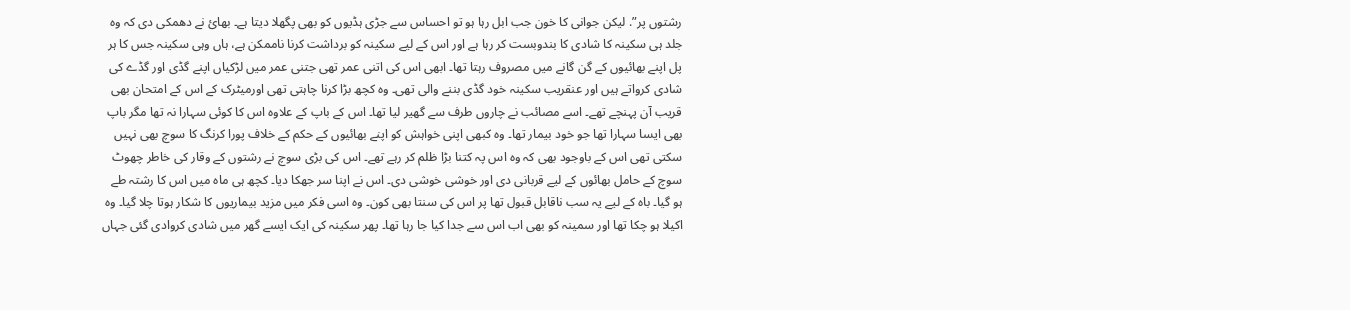رشتوں پر”. لیکن جوانی کا خون جب ابل رہا ہو تو احساس سے جڑی ہڈیوں کو بھی پگھلا دیتا ہے۔ بھائ نے دھمکی دی کہ وہ جلد ہی سکینہ کا شادی کا بندوبست کر رہا ہے اور اس کے لیے سکینہ کو برداشت کرنا ناممکن ہے، ہاں وہی سکینہ جس کا ہر پل اپنے بھائیوں کے گن گانے میں مصروف رہتا تھا۔ ابھی اس کی اتنی عمر تھی جتنی عمر میں لڑکیاں اپنے گڈی اور گڈے کی شادی کرواتے ہیں اور عنقریب سکینہ خود گڈی بننے والی تھی۔ وہ کچھ بڑا کرنا چاہتی تھی اورمیٹرک کے اس کے امتحان بھی قریب آن پہنچے تھے۔ اسے مصائب نے چاروں طرف سے گھیر لیا تھا۔ اس کے باپ کے علاوہ اس کا کوئی سہارا نہ تھا مگر باپ بھی ایسا سہارا تھا جو خود بیمار تھا۔ وہ کبھی اپنی خواہش کو اپنے بھائیوں کے حکم کے خلاف پورا کرنگ کا سوچ بھی نہیں سکتی تھی اس کے باوجود بھی کہ وہ اس پہ کتنا بڑا ظلم کر رہے تھے۔ اس کی بڑی سوچ نے رشتوں کے وقار کی خاطر چھوٹ سوچ کے حامل بھائوں کے لیے قربانی دی اور خوشی خوشی دی۔ اس نے اپنا سر جھکا دیا۔ کچھ ہی ماہ میں اس کا رشتہ طے ہو گیا۔ باہ کے لیے یہ سب ناقابل قبول تھا پر اس کی سنتا بھی کون۔ وہ اسی فکر میں مزید بیماریوں کا شکار ہوتا چلا گیا۔ وہ اکیلا ہو چکا تھا اور سمینہ کو بھی اب اس سے جدا کیا جا رہا تھا۔ پھر سکینہ کی ایک ایسے گھر میں شادی کروادی گئی جہاں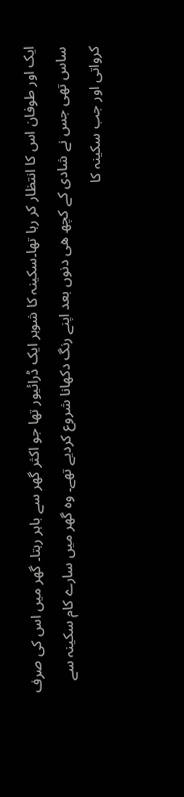ایک اور طوفان اس کا انتظار کر رہا تھا۔سکینہ کا شوہر ایک ڈرائیور تھا جو اکثر گھر سے باہر رہتا۔ گھر میں اس کی صرف ساس تھی جس نے شادی کے کچھ هی دنوں بعد اپنے رنگ دکھانا شروع کردیے تھے۔ وہ گھر میں سارے کام سکینہ سے کرواتی اور جب سکینہ کا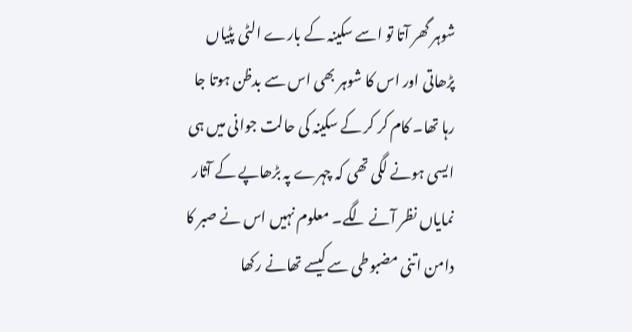شوہر گھر آتا تو اسے سکینہ کے بارے الٹی پٹیاں پڑھاتی اور اس کا شوہر بھی اس سے بدظن ہوتا جا رہا تھا۔ کام کر کر کے سکینہ کی حالت جوانی میں ہی ایسی ہونے لگی تھی کہ چہرے پہ بڑھاپے کے آثار نمایاں نظر آنے لگے۔ معلوم نہیں اس نے صبر کا دامن اتنی مضبوطی سے کیسے تھانے رکھا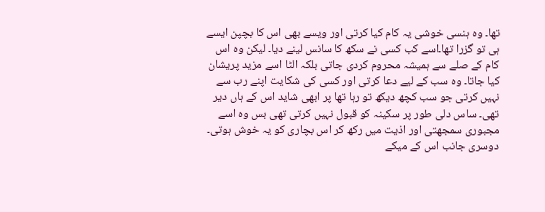تھا۔ وہ ہنسی خوشی یہ کام کیا کرتی اور ویسے بھی اس کا بچپن ایسے ہی تو گزرا تھا۔اسے کب کسی نے سکھ کا سانس لینے دیا۔ لیکن وہ اس کام کے صلے سے ہمیشہ محروم کردی جاتی بلکہ الٹا اسے مزید پریشان کیا جاتا۔ وہ سب کے لیے دعا کرتی اور کسی کی شکایت اپنے رب سے نہیں کرتی جو سب کچھ دیکھ تو رہا تھا پر ابھی شاید اس کے ہاں دیر تھی۔ ساس دلی طور پر سکینہ کو قبول نہیں کرتی تھی بس وہ اسے مجبوری سمجھتی اور اذیت میں رکھ کر اس بچاری کو یہ خوش ہوتی۔ دوسری جانب اس کے میکے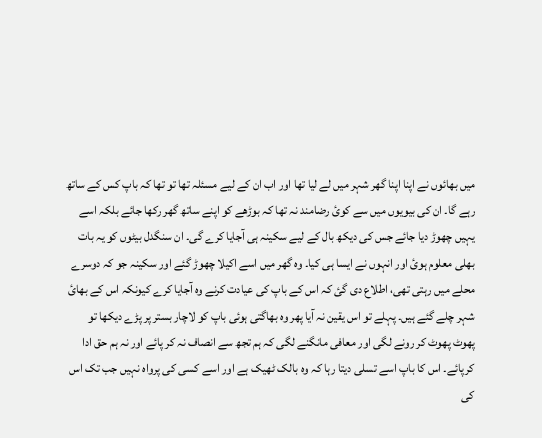میں بھائوں نے اپنا اپنا گھر شہر میں لے لیا تھا اور اب ان کے لیے مسئلہ تھا تو تھا کہ باپ کس کے ساتھ رہے گا۔ ان کی بیویوں میں سے کوئ رضامند نہ تھا کہ بوڑھے کو اپنے ساتھ گھر رکھا جائے بلکہ اسے یہیں چھوڑ دیا جائے جس کی دیکھ بال کے لیے سکینہ ہی آجایا کرے گی۔ ان سنگدل بیٹوں کو یہ بات بھلی معلوم ہوئ اور انہوں نے ایسا ہی کیا۔ وہ گھر میں اسے اکیلا چھوڑ گئے اور سکینہ جو کہ دوسرے محلے میں رہتی تھی، اطلاع دی گئ کہ اس کے باپ کی عیادت کرنے وہ آجایا کرے کیونکہ اس کے بھائ شہر چلے گئے ہیں۔ پہلے تو اس یقین نہ آیا پھر وہ بھاگتی ہوئی باپ کو لاچار بستر پر پڑے دیکھا تو پھوٹ پھوٹ کر رونے لگی اور معافی مانگنے لگی کہ ہم تجھ سے انصاف نہ کر پائے اور نہ ہم حق ادا کرپائے۔ اس کا باپ اسے تسلی دیتا رہا کہ وہ بالک ٹھیک ہے اور اسے کسی کی پرواہ نہیں جب تک اس کی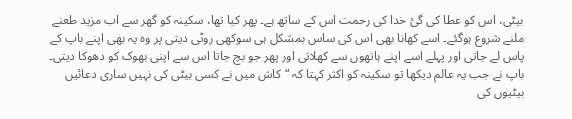بیٹی، اس کو عطا کی گئ خدا کی رحمت اس کے ساتھ ہے۔ پھر کیا تھا، سکینہ کو گھر سے اب مزید طعنے ملنے شروع ہوگئے۔ اسے کھانا بھی اس کی ساس بمشکل ہی سوکھی روٹی دیتی پر وہ یہ بھی اپنے باپ کے پاس لے جاتی اور پہلے اسے اپنے ہاتھوں سے کھلاتی اور پھر جو بچ جاتا اس سے اپنی بھوک کو دھوکا دیتی۔ باپ نے جب یہ عالم دیکھا تو سکینہ کو اکثر کہتا کہ “کاش میں نے کسی بیٹی کی نہیں ساری دعائیں بیٹیوں کی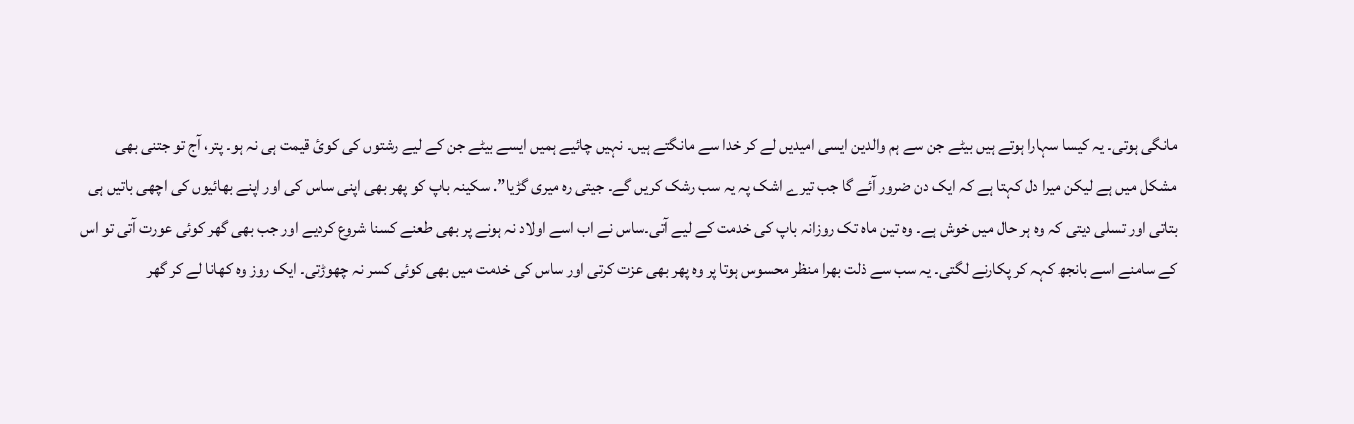مانگی ہوتی۔ یہ کیسا سہارا ہوتے ہیں بیٹے جن سے ہم والدین ایسی امیدیں لے کر خدا سے مانگتے ہیں۔ نہیں چائیے ہمیں ایسے بیٹے جن کے لیے رشتوں کی کوئ قیمت ہی نہ ہو۔ پتر، آج تو جتنی بھی مشکل میں ہے لیکن میرا دل کہتا ہے کہ ایک دن ضرور آئے گا جب تیرے اشک پہ یہ سب رشک کریں گے۔ جیتی رہ میری گڑیا”. سکینہ باپ کو پھر بھی اپنی ساس کی اور اپنے بھائیوں کی اچھی باتیں ہی بتاتی اور تسلی دیتی کہ وہ ہر حال میں خوش ہے۔ وہ تین ماہ تک روزانہ باپ کی خدمت کے لیے آتی۔ساس نے اب اسے اولاد نہ ہونے پر بھی طعنے کسنا شروع کردیے اور جب بھی گھر کوئی عورت آتی تو اس کے سامنے اسے بانجھ کہہ کر پکارنے لگتی۔ یہ سب سے ذلت بھرا منظر محسوس ہوتا پر وہ پھر بھی عزت کرتی اور ساس کی خدمت میں بھی کوئی کسر نہ چھوڑتی۔ ایک روز وہ کھانا لے کر گھر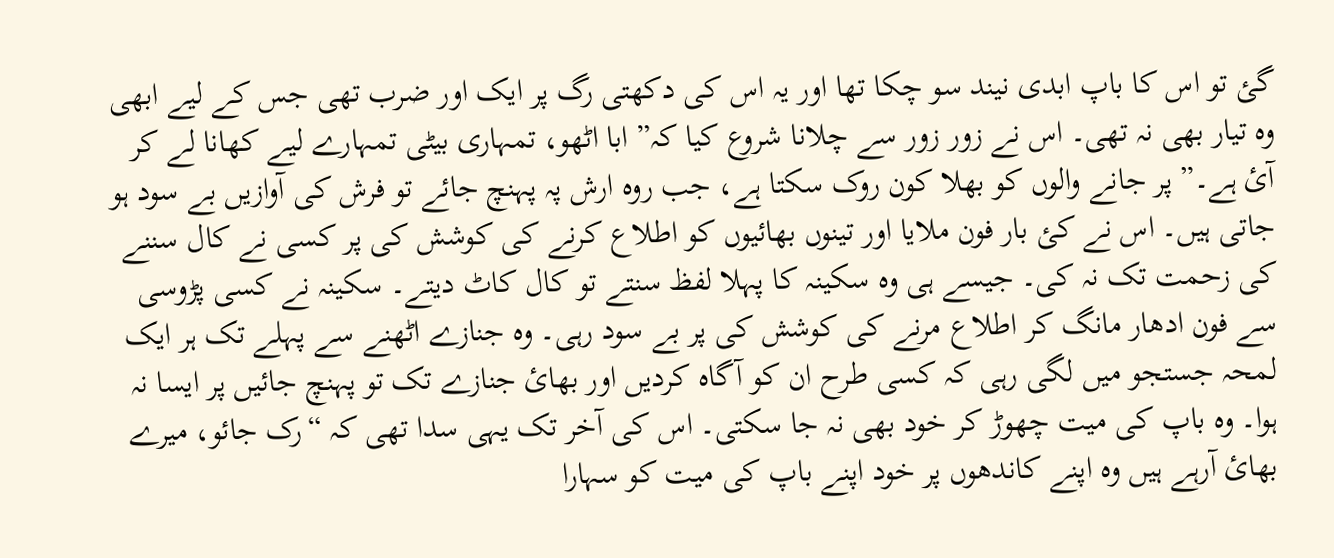گئ تو اس کا باپ ابدی نیند سو چکا تھا اور یہ اس کی دکھتی رگ پر ایک اور ضرب تھی جس کے لیے ابھی وہ تیار بھی نہ تھی۔ اس نے زور زور سے چلانا شروع کیا کہ” ابا اٹھو، تمہاری بیٹی تمہارے لیے کھانا لے کر آئ ہے۔” پر جانے والوں کو بھلا کون روک سکتا ہے، جب روہ ارش پہ پہنچ جائے تو فرش کی آوازیں بے سود ہو جاتی ہیں۔ اس نے کئ بار فون ملایا اور تینوں بھائیوں کو اطلاع کرنے کی کوشش کی پر کسی نے کال سننے کی زحمت تک نہ کی۔ جیسے ہی وہ سکینہ کا پہلا لفظ سنتے تو کال کاٹ دیتے۔ سکینہ نے کسی پڑوسی سے فون ادھار مانگ کر اطلاع مرنے کی کوشش کی پر بے سود رہی۔ وہ جنازے اٹھنے سے پہلے تک ہر ایک لمحہ جستجو میں لگی رہی کہ کسی طرح ان کو آگاہ کردیں اور بھائ جنازے تک تو پہنچ جائیں پر ایسا نہ ہوا۔ وہ باپ کی میت چھوڑ کر خود بھی نہ جا سکتی۔ اس کی آخر تک یہی سدا تھی کہ “رک جائو، میرے بھائ آرہے ہیں وہ اپنے کاندھوں پر خود اپنے باپ کی میت کو سہارا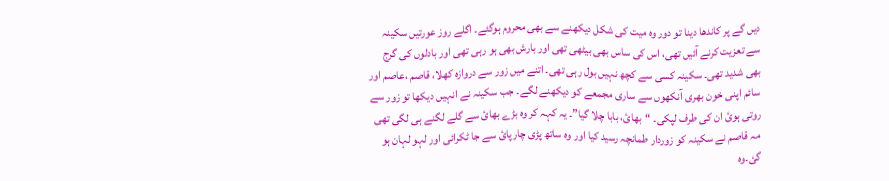دیں گے پر کاندھا دینا تو دور وہ میت کی شکل دیکھنے سے بھی محروم ہوگئے۔ اگلے روز عورتیں سکینہ سے تعزیت کرنے آئیں تھی، اس کی ساس بھی بیٹھی تھی اور بارش بھی ہو رہی تھی اور بادلوں کی گرج بھی شدید تھی۔ سکینہ کسی سے کچھ نہیں بول رہی تھی۔ اتنے میں زور سے دروازہ کھلا، قاصم ،عاصم اور سائم اپنی خون بھری آنکھوں سے ساری مجمعے کو دیکھنے لگے۔ جب سکینہ نے انہیں دیکھا تو زور سے روتی ہوئ ان کی طرف لپکی۔ “بھائ، بابا چلا گیا”۔ یہ کہہ کر وہ بڑے بھائ سے گلے لگنے ہی لگی تھی مہ قاصم نے سکینہ کو زوردار طمانچہ رسید کیا اور وہ ساتھ پڑی چارپائ سے جا ٹکرائی اور لہو لہان ہو گئ۔وہ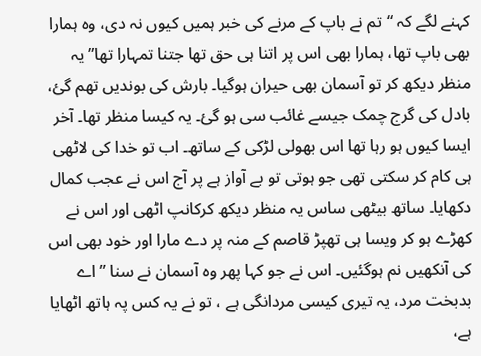کہنے لگے کہ “تم نے باپ کے مرنے کی خبر ہمیں کیوں نہ دی، وہ ہمارا بھی باپ تھا، ہمارا بھی اس پر اتنا ہی حق تھا جتنا تمہارا تھا” یہ منظر دیکھ کر تو آسمان بھی حیران ہوگیا۔ بارش کی بوندیں تھم گئ، بادل کی گرج چمک جیسے غائب سی ہو گئ۔ یہ کیسا منظر تھا۔ آخر ایسا کیوں ہو رہا تھا اس بھولی لڑکی کے ساتھ۔ اب تو خدا کی لاٹھی ہی کام کر سکتی تھی جو ہوتی تو بے آواز ہے پر آج اس نے عجب کمال دکھایا۔ ساتھ بیٹھی ساس یہ منظر دیکھ کرکانپ اٹھی اور اس نے کھڑے ہو کر ویسا ہی تھپڑ قاصم کے منہ پر دے مارا اور خود بھی اس کی آنکھیں نم ہوگئیں۔ اس نے جو کہا پھر وہ آسمان نے سنا ” اے بدبخت مرد، یہ تیری کیسی مردانگی ہے ، تو نے یہ کس پہ ہاتھ اٹھایا ہے،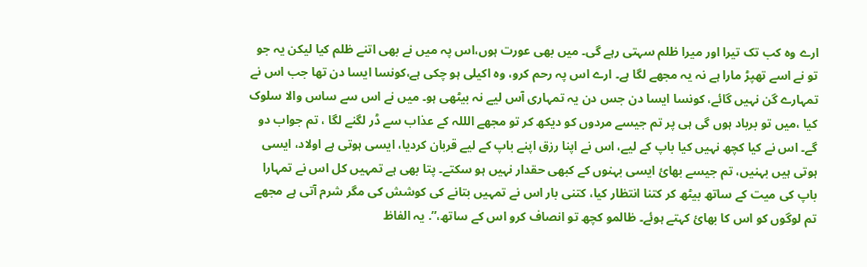ارے وہ کب تک تیرا اور میرا ظلم سہتی رہے گی۔ میں بھی عورت ہوں،اس پہ میں نے بھی اتنے ظلم کیا لیکن یہ جو تو نے اسے تھپڑ مارا ہے نہ یہ مجھے لگا ہے۔ ارے اس پہ رحم کرو، وہ اکیلی ہو چکی ہے،کونسا ایسا دن تھا جب اس نے تمہارے گن نہیں گائے، کونسا ایسا دن جس دن یہ تمہاری آس لیے نہ بیٹھی ہو۔ میں نے اس سے ساس والا سلوک کیا ،میں تو برباد ہوں گی ہی پر تم جیسے مردوں کو دیکھ کر تو مجھے الللہ کے عذاب سے ڈر لگنے لگا ، تم جواب دو گے۔ اس نے کیا کچھ نہیں کیا باپ کے لیے، اس نے اپنا رزق اپنے باپ کے لیے قربان کردیا، ایسی ہوتی ہے اولاد، ایسی ہوتی ہیں بہنیں، تم جیسے بھائ ایسی بہنوں کے کبھی حقدار نہیں ہو سکتے۔ پتا بھی ہے تمہیں کل اس نے تمہارا باپ کی میت کے ساتھ بیٹھ کر کتنا انتظار کیا، کتنی بار اس نے تمہیں بتانے کی کوشش کی مگر شرم آتی ہے مجھے تم لوگوں کو اس کا بھائ کہتے ہوئے۔ ظالمو کچھ تو انصاف کرو اس کے ساتھ،”. یہ الفاظ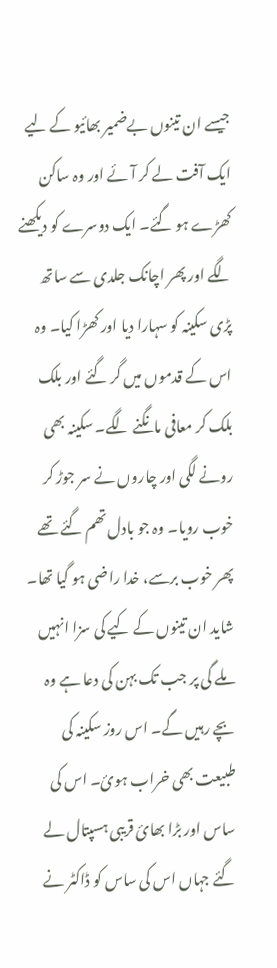جیسے ان تینوں بےضمیر بھائیو کے لیے ایک آفت لے کر آئے اور وہ ساکن کھڑے ہو گئے۔ ایک دوسرے کو دیکھنے لگے اور پھر اچانک جلدی سے ساتھ پڑی سکینہ کو سہارا دیا اور کھڑا کیا۔ وہ اس کے قدموں میں گر گئے اور بلک بلک کر معافی مانگنے لگے۔ سکینہ بھی رونے لگی اور چاروں نے سر جوڑ کر خوب رویا۔ وہ جو بادل تھم گئے تھے پھر خوب برسے، خدا راضی ہو گیا تھا۔ شاید ان تینوں کے کیے کی سزا انہیں ملے گی پر جب تک بہن کی دعا ہے وہ بچے رہیں گے۔ اس روز سکینہ کی طبیعت بھی خراب ہوئ۔ اس کی ساس اور بڑا بھائ قریبی ہسپتال لے گئے جہاں اس کی ساس کو ڈاکٹر نے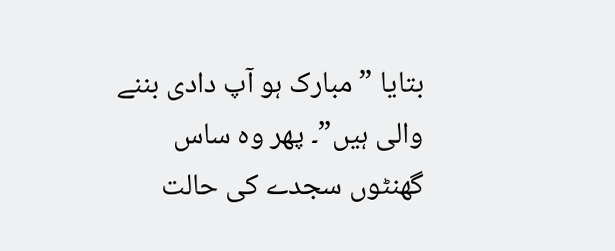بتایا ” مبارک ہو آپ دادی بننے والی ہیں”۔ پھر وہ ساس گھنٹوں سجدے کی حالت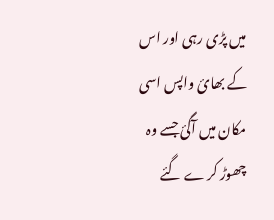میں پڑی رہی اور اس کے بھائ واپس اسی مکان میں آگئ جسے وہ چھوڑ کر ے گئے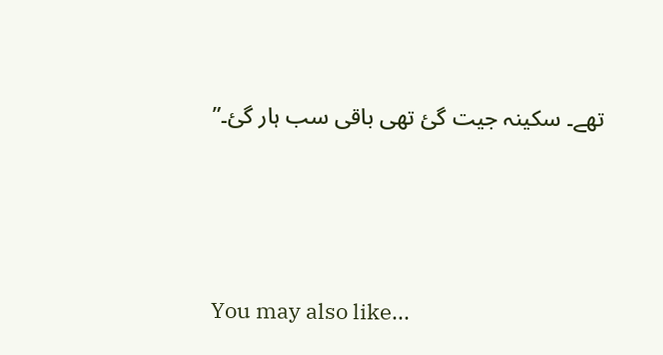تھے۔ سکینہ جیت گئ تھی باقی سب ہار گئ۔”





You may also like...